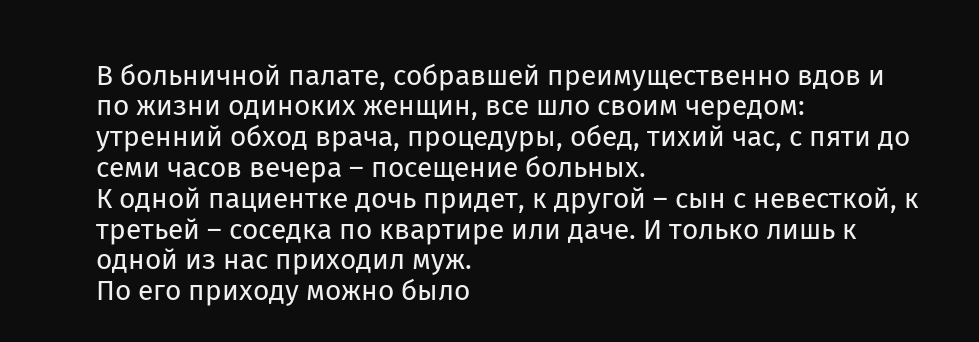В больничной палате, собравшей преимущественно вдов и по жизни одиноких женщин, все шло своим чередом: утренний обход врача, процедуры, обед, тихий час, с пяти до семи часов вечера – посещение больных.
К одной пациентке дочь придет, к другой – сын с невесткой, к третьей – соседка по квартире или даче. И только лишь к одной из нас приходил муж.
По его приходу можно было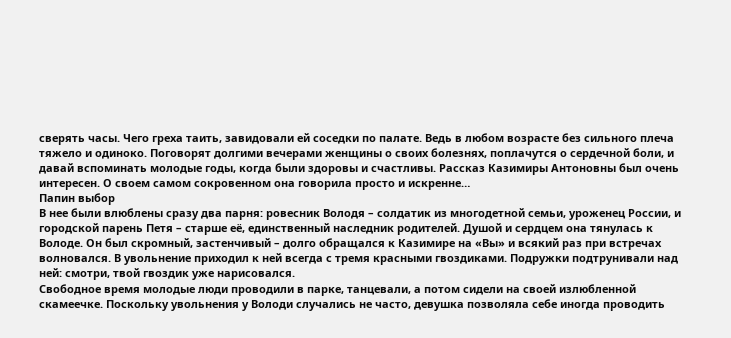сверять часы. Чего греха таить, завидовали ей соседки по палате. Ведь в любом возрасте без сильного плеча тяжело и одиноко. Поговорят долгими вечерами женщины о своих болезнях, поплачутся о сердечной боли, и давай вспоминать молодые годы, когда были здоровы и счастливы. Рассказ Казимиры Антоновны был очень интересен. О своем самом сокровенном она говорила просто и искренне…
Папин выбор
В нее были влюблены сразу два парня: ровесник Володя – солдатик из многодетной семьи, уроженец России, и городской парень Петя – старше её, единственный наследник родителей. Душой и сердцем она тянулась к Володе. Он был скромный, застенчивый – долго обращался к Казимире на «Вы» и всякий раз при встречах волновался. В увольнение приходил к ней всегда с тремя красными гвоздиками. Подружки подтрунивали над ней: смотри, твой гвоздик уже нарисовался.
Свободное время молодые люди проводили в парке, танцевали, а потом сидели на своей излюбленной скамеечке. Поскольку увольнения у Володи случались не часто, девушка позволяла себе иногда проводить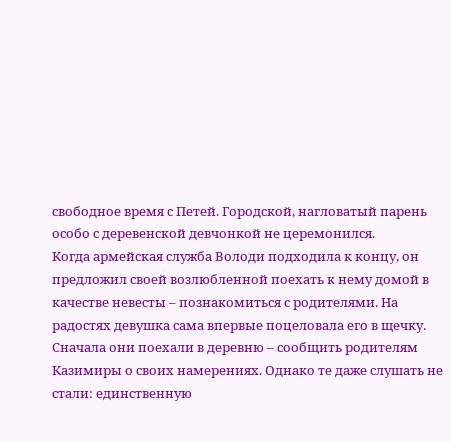свободное время с Петей. Городской, нагловатый парень особо с деревенской девчонкой не церемонился.
Когда армейская служба Володи подходила к концу, он предложил своей возлюбленной поехать к нему домой в качестве невесты – познакомиться с родителями. На радостях девушка сама впервые поцеловала его в щечку. Сначала они поехали в деревню – сообщить родителям Казимиры о своих намерениях. Однако те даже слушать не стали: единственную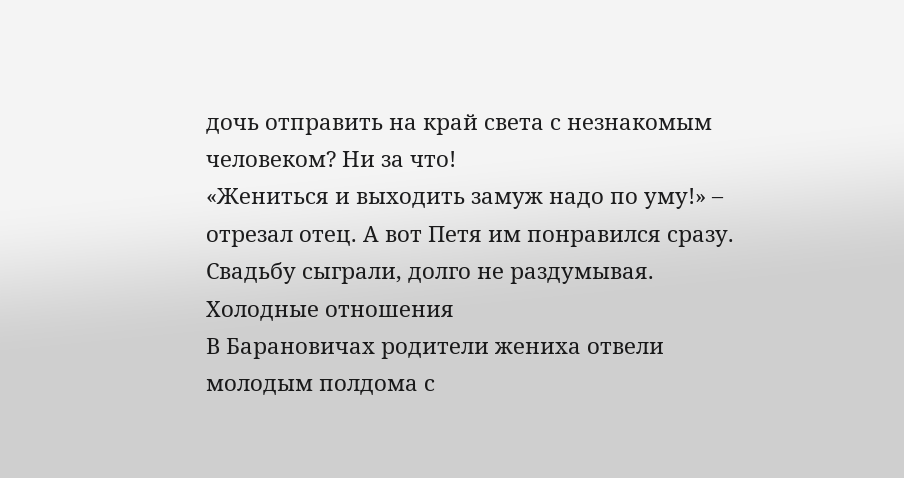дочь отправить на край света с незнакомым человеком? Ни за что!
«Жениться и выходить замуж надо по уму!» – отрезал отец. А вот Петя им понравился сразу. Свадьбу сыграли, долго не раздумывая.
Холодные отношения
В Барановичах родители жениха отвели молодым полдома с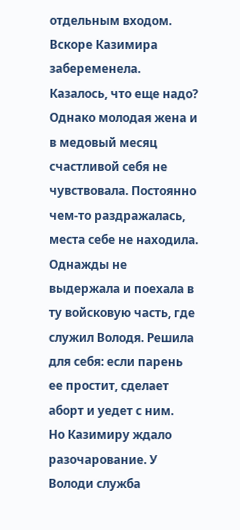отдельным входом. Вскоре Казимира забеременела. Казалось, что еще надо? Однако молодая жена и в медовый месяц счастливой себя не чувствовала. Постоянно чем-то раздражалась, места себе не находила. Однажды не выдержала и поехала в ту войсковую часть, где служил Володя. Решила для себя: если парень ее простит, сделает аборт и уедет с ним.
Но Казимиру ждало разочарование. У Володи служба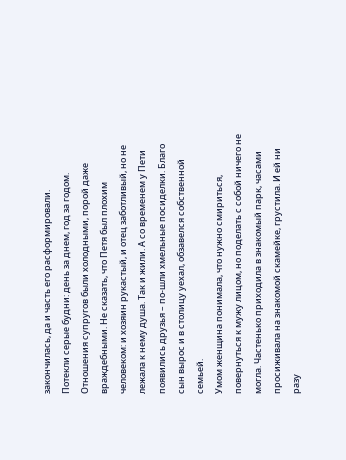закончилась, да и часть его расформировали.
Потекли серые будни: день за днем, год за годом. Отношения супругов были холодными, порой даже враждебными. Не сказать, что Петя был плохим человеком: и хозяин рукастый, и отец заботливый, но не лежала к нему душа. Так и жили. А со временем у Пети появились друзья – по-шли хмельные посиделки. Благо сын вырос и в столицу уехал, обзавелся собственной семьей.
Умом женщина понимала, что нужно смириться, повернуться к мужу лицом, но поделать с собой ничего не могла. Частенько приходила в знакомый парк, часами просиживала на знакомой скамейке, грустила. И ей ни разу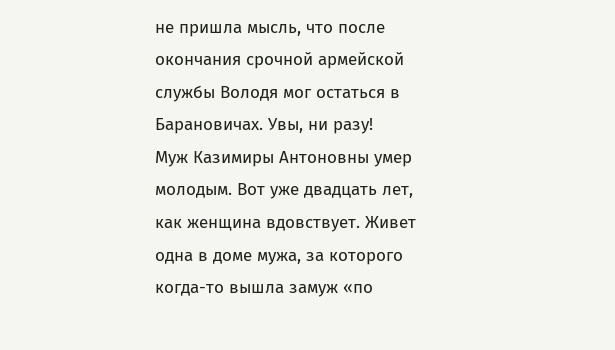не пришла мысль, что после окончания срочной армейской службы Володя мог остаться в Барановичах. Увы, ни разу!
Муж Казимиры Антоновны умер молодым. Вот уже двадцать лет, как женщина вдовствует. Живет одна в доме мужа, за которого когда-то вышла замуж «по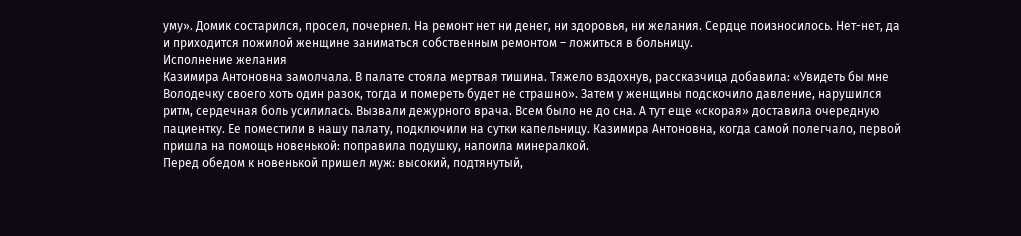уму». Домик состарился, просел, почернел. На ремонт нет ни денег, ни здоровья, ни желания. Сердце поизносилось. Нет-нет, да и приходится пожилой женщине заниматься собственным ремонтом – ложиться в больницу.
Исполнение желания
Казимира Антоновна замолчала. В палате стояла мертвая тишина. Тяжело вздохнув, рассказчица добавила: «Увидеть бы мне Володечку своего хоть один разок, тогда и помереть будет не страшно». Затем у женщины подскочило давление, нарушился ритм, сердечная боль усилилась. Вызвали дежурного врача. Всем было не до сна. А тут еще «скорая» доставила очередную пациентку. Ее поместили в нашу палату, подключили на сутки капельницу. Казимира Антоновна, когда самой полегчало, первой пришла на помощь новенькой: поправила подушку, напоила минералкой.
Перед обедом к новенькой пришел муж: высокий, подтянутый,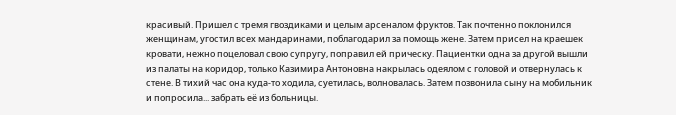красивый. Пришел с тремя гвоздиками и целым арсеналом фруктов. Так почтенно поклонился женщинам, угостил всех мандаринами, поблагодарил за помощь жене. Затем присел на краешек кровати, нежно поцеловал свою супругу, поправил ей прическу. Пациентки одна за другой вышли из палаты на коридор, только Казимира Антоновна накрылась одеялом с головой и отвернулась к стене. В тихий час она куда-то ходила, суетилась, волновалась. Затем позвонила сыну на мобильник и попросила... забрать её из больницы.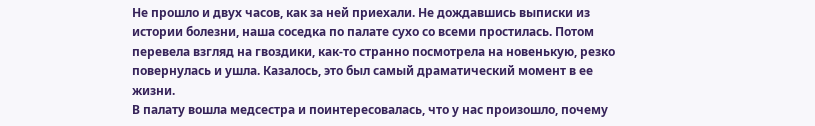Не прошло и двух часов, как за ней приехали. Не дождавшись выписки из истории болезни, наша соседка по палате сухо со всеми простилась. Потом перевела взгляд на гвоздики, как-то странно посмотрела на новенькую, резко повернулась и ушла. Казалось, это был самый драматический момент в ее жизни.
В палату вошла медсестра и поинтересовалась, что у нас произошло, почему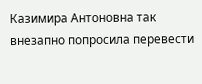Казимира Антоновна так внезапно попросила перевести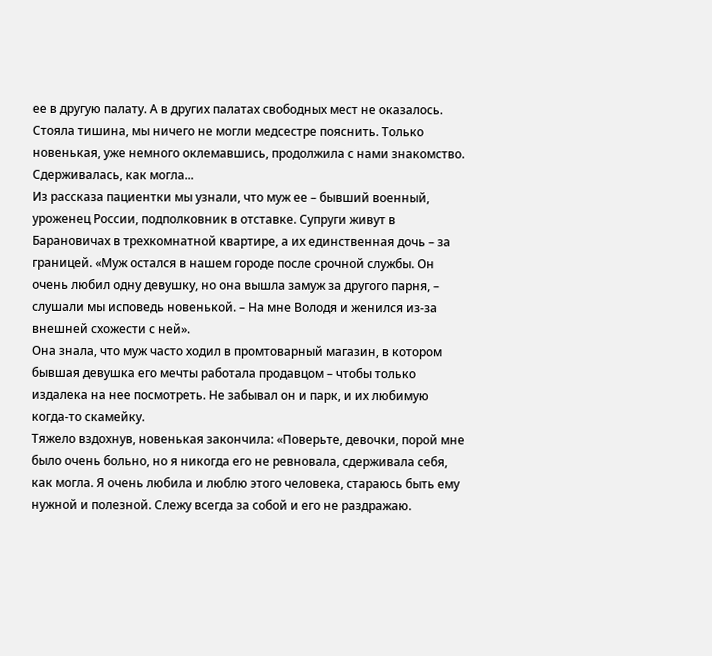ее в другую палату. А в других палатах свободных мест не оказалось. Стояла тишина, мы ничего не могли медсестре пояснить. Только новенькая, уже немного оклемавшись, продолжила с нами знакомство.
Сдерживалась, как могла...
Из рассказа пациентки мы узнали, что муж ее – бывший военный, уроженец России, подполковник в отставке. Супруги живут в Барановичах в трехкомнатной квартире, а их единственная дочь – за границей. «Муж остался в нашем городе после срочной службы. Он очень любил одну девушку, но она вышла замуж за другого парня, – слушали мы исповедь новенькой. – На мне Володя и женился из-за внешней схожести с ней».
Она знала, что муж часто ходил в промтоварный магазин, в котором бывшая девушка его мечты работала продавцом – чтобы только издалека на нее посмотреть. Не забывал он и парк, и их любимую когда-то скамейку.
Тяжело вздохнув, новенькая закончила: «Поверьте, девочки, порой мне было очень больно, но я никогда его не ревновала, сдерживала себя, как могла. Я очень любила и люблю этого человека, стараюсь быть ему нужной и полезной. Слежу всегда за собой и его не раздражаю.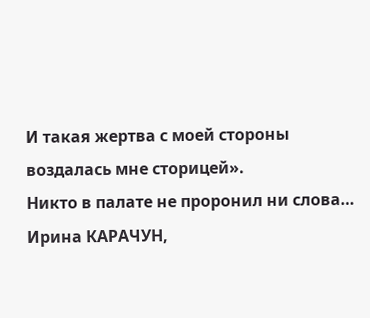И такая жертва с моей стороны воздалась мне сторицей».
Никто в палате не проронил ни слова…
Ирина КАРАЧУН,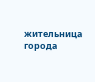жительница города